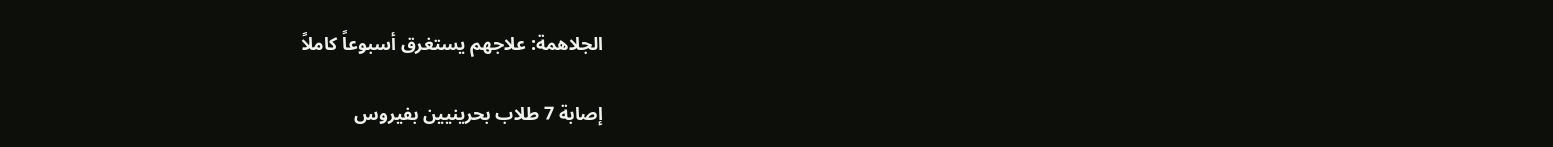الجلاهمة: علاجهم يستغرق أسبوعاً كاملاً

إصابة 7 طلاب بحرينيين بفيروس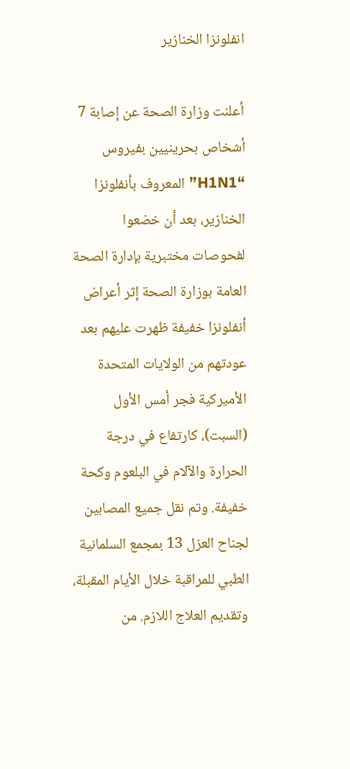انفلونزا الخنازير

أعلنت وزارة الصحة عن إصابة 7 أشخاص بحرينيين بفيروس “H1N1” المعروف بأنفلونزا الخنازير، بعد أن خضعوا لفحوصات مختبرية بإدارة الصحة العامة بوزارة الصحة إثر أعراض أنفلونزا خفيفة ظهرت عليهم بعد عودتهم من الولايات المتحدة الأميركية فجر أمس الأول (السبت)، كارتفاع في درجة الحرارة والآلام في البلعوم وكحة خفيفة. وتم نقل جميع المصابين لجناح العزل 13 بمجمع السلمانية الطبي للمراقبة خلال الأيام المقبلة، وتقديم العلاج اللازم. من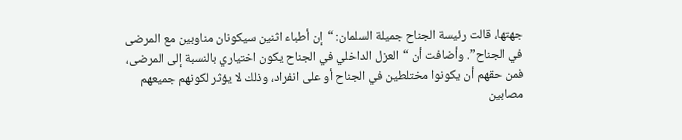جهتها، قالت رئيسة الجناح جميلة السلمان: “إن أطباء اثنين سيكونان مناوبين مع المرضى في الجناح”. وأضافت أن “العزل الداخلي في الجناح يكون اختياري بالنسبة إلى المرضى، فمن حقهم أن يكونوا مختلطين في الجناح أو على انفراد، وذلك لا يؤثر لكونهم جميعهم مصابين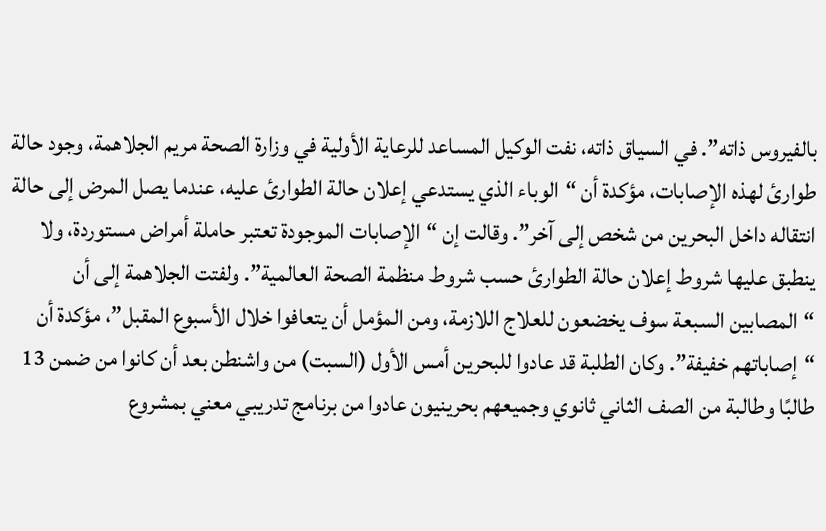بالفيروس ذاته”. في السياق ذاته، نفت الوكيل المساعد للرعاية الأولية في وزارة الصحة مريم الجلاهمة، وجود حالة طوارئ لهذه الإصابات، مؤكدة أن “الوباء الذي يستدعي إعلان حالة الطوارئ عليه، عندما يصل المرض إلى حالة انتقاله داخل البحرين من شخص إلى آخر”. وقالت إن “الإصابات الموجودة تعتبر حاملة أمراض مستوردة، ولا ينطبق عليها شروط إعلان حالة الطوارئ حسب شروط منظمة الصحة العالمية”. ولفتت الجلاهمة إلى أن “المصابين السبعة سوف يخضعون للعلاج اللازمة، ومن المؤمل أن يتعافوا خلال الأسبوع المقبل”، مؤكدة أن “إصاباتهم خفيفة”. وكان الطلبة قد عادوا للبحرين أمس الأول (السبت) من واشنطن بعد أن كانوا من ضمن 13 طالبًا وطالبة من الصف الثاني ثانوي وجميعهم بحرينيون عادوا من برنامج تدريبي معني بمشروع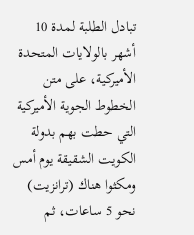تبادل الطلبة لمدة 10 أشهر بالولايات المتحدة الأميركية، على متن الخطوط الجوية الأميركية التي حطت بهم بدولة الكويت الشقيقة يوم أمس ومكثوا هناك (ترانزيت) نحو 5 ساعات، ثم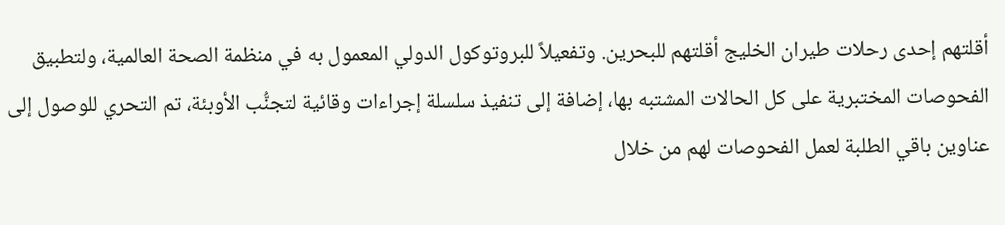أقلتهم إحدى رحلات طيران الخليج أقلتهم للبحرين. وتفعيلاً للبروتوكول الدولي المعمول به في منظمة الصحة العالمية، ولتطبيق الفحوصات المختبرية على كل الحالات المشتبه بها، إضافة إلى تنفيذ سلسلة إجراءات وقائية لتجنُّب الأوبئة، تم التحري للوصول إلى عناوين باقي الطلبة لعمل الفحوصات لهم من خلال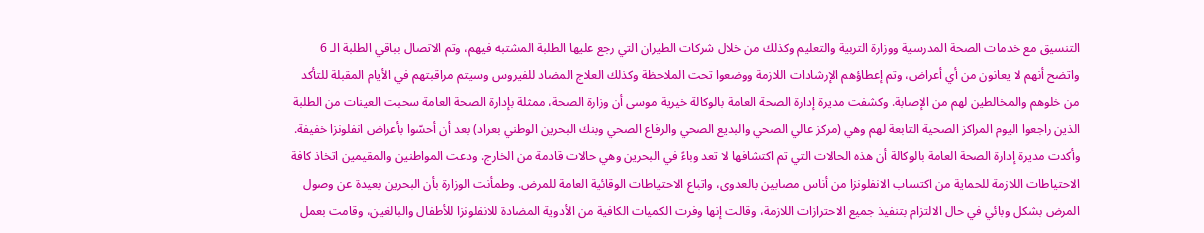التنسيق مع خدمات الصحة المدرسية ووزارة التربية والتعليم وكذلك من خلال شركات الطيران التي رجع عليها الطلبة المشتبه فيهم، وتم الاتصال بباقي الطلبة الـ 6 واتضح أنهم لا يعانون من أي أعراض، وتم إعطاؤهم الإرشادات اللازمة ووضعوا تحت الملاحظة وكذلك العلاج المضاد للفيروس وسيتم مراقبتهم في الأيام المقبلة للتأكد من خلوهم والمخالطين لهم من الإصابة. وكشفت مديرة إدارة الصحة العامة بالوكالة خيرية موسى أن وزارة الصحة، ممثلة بإدارة الصحة العامة سحبت العينات من الطلبة الذين راجعوا اليوم المراكز الصحية التابعة لهم وهي (مركز عالي الصحي والبديع الصحي والرفاع الصحي وبنك البحرين الوطني بعراد) بعد أن أحسّوا بأعراض انفلونزا خفيفة. وأكدت مديرة إدارة الصحة العامة بالوكالة أن هذه الحالات التي تم اكتشافها لا تعد وباءً في البحرين وهي حالات قادمة من الخارج. ودعت المواطنين والمقيمين اتخاذ كافة الاحتياطات اللازمة للحماية من اكتساب الانفلونزا من أناس مصابين بالعدوى، واتباع الاحتياطات الوقائية العامة للمرض. وطمأنت الوزارة بأن البحرين بعيدة عن وصول المرض بشكل وبائي في حال الالتزام بتنفيذ جميع الاحترازات اللازمة، وقالت إنها وفرت الكميات الكافية من الأدوية المضادة للانفلونزا للأطفال والبالغين، وقامت بعمل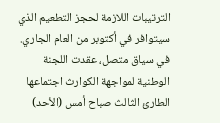الترتيبات اللازمة لحجز التطعيم الذي سيتوافر في أكتوبر من العام الجاري. في سياق متصل، عقدت اللجنة الوطنية لمواجهة الكوارث اجتماعها الطارئ الثالث صباح أمس (الأحد)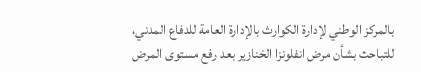بالمركز الوطني لإدارة الكوارث بالإدارة العامة للدفاع المدني، للتباحث بشأن مرض انفلونزا الخنازير بعد رفع مستوى المرض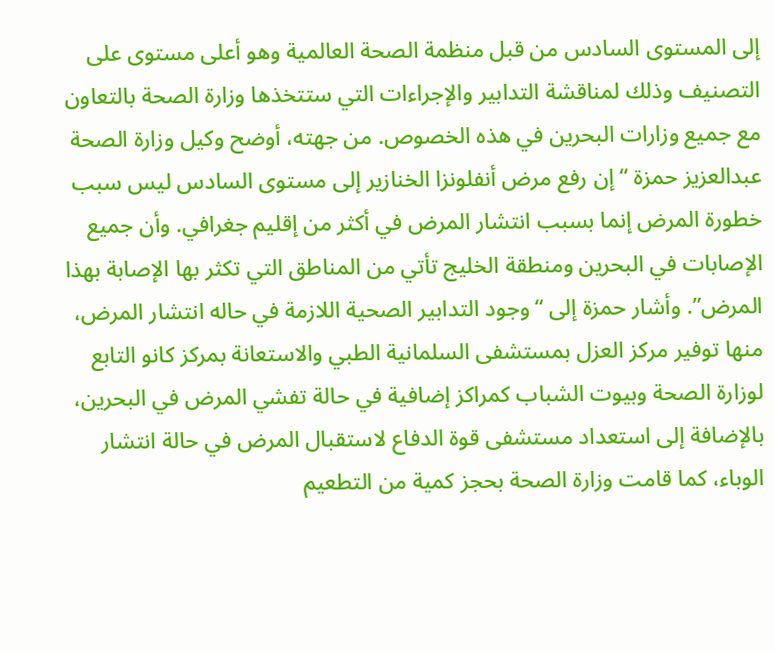إلى المستوى السادس من قبل منظمة الصحة العالمية وهو أعلى مستوى على التصنيف وذلك لمناقشة التدابير والإجراءات التي ستتخذها وزارة الصحة بالتعاون مع جميع وزارات البحرين في هذه الخصوص. من جهته، أوضح وكيل وزارة الصحة عبدالعزيز حمزة “إن رفع مرض أنفلونزا الخنازير إلى مستوى السادس ليس سبب خطورة المرض إنما بسبب انتشار المرض في أكثر من إقليم جغرافي. وأن جميع الإصابات في البحرين ومنطقة الخليج تأتي من المناطق التي تكثر بها الإصابة بهذا المرض”. وأشار حمزة إلى “وجود التدابير الصحية اللازمة في حاله انتشار المرض، منها توفير مركز العزل بمستشفى السلمانية الطبي والاستعانة بمركز كانو التابع لوزارة الصحة وبيوت الشباب كمراكز إضافية في حالة تفشي المرض في البحرين، بالإضافة إلى استعداد مستشفى قوة الدفاع لاستقبال المرض في حالة انتشار الوباء، كما قامت وزارة الصحة بحجز كمية من التطعيم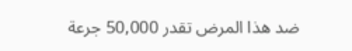ضد هذا المرض تقدر 50,000 جرعة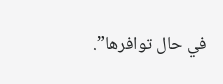في حال توافرها”.